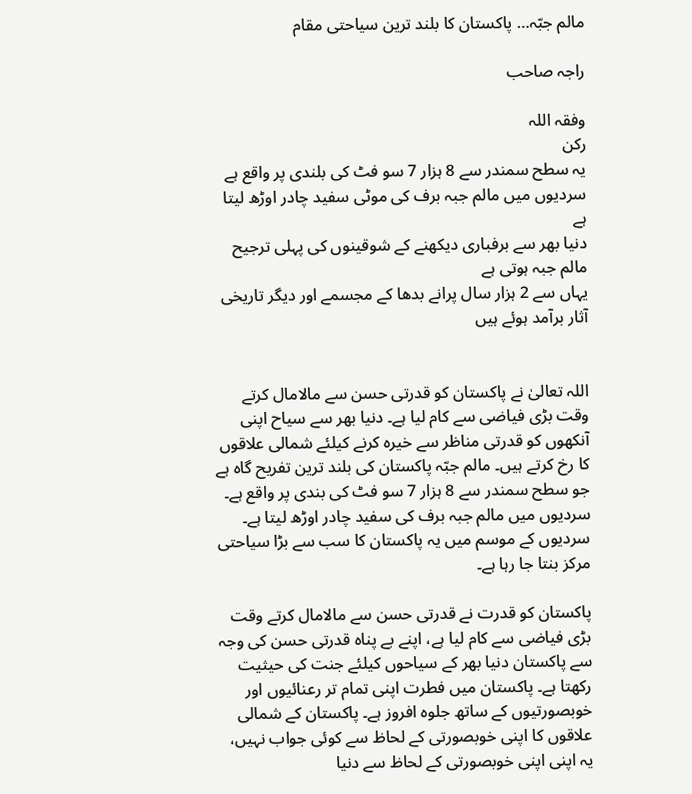مالم جبّہ… پاکستان کا بلند ترین سیاحتی مقام

راجہ صاحب

وفقہ اللہ
رکن
یہ سطح سمندر سے 8 ہزار 7 سو فٹ کی بلندی پر واقع ہے
سردیوں میں مالم جبہ برف کی موٹی سفید چادر اوڑھ لیتا ہے
دنیا بھر سے برفباری دیکھنے کے شوقینوں کی پہلی ترجیح مالم جبہ ہوتی ہے
یہاں سے 2 ہزار سال پرانے بدھا کے مجسمے اور دیگر تاریخی آثار برآمد ہوئے ہیں


اللہ تعالیٰ نے پاکستان کو قدرتی حسن سے مالامال کرتے وقت بڑی فیاضی سے کام لیا ہے۔ دنیا بھر سے سیاح اپنی آنکھوں کو قدرتی مناظر سے خیرہ کرنے کیلئے شمالی علاقوں کا رخ کرتے ہیں۔ مالم جبّہ پاکستان کی بلند ترین تفریح گاہ ہے جو سطح سمندر سے 8 ہزار 7 سو فٹ کی بندی پر واقع ہے۔ سردیوں میں مالم جبہ برف کی سفید چادر اوڑھ لیتا ہے۔ سردیوں کے موسم میں یہ پاکستان کا سب سے بڑا سیاحتی مرکز بنتا جا رہا ہے۔

پاکستان کو قدرت نے قدرتی حسن سے مالامال کرتے وقت بڑی فیاضی سے کام لیا ہے، اپنے بے پناہ قدرتی حسن کی وجہ سے پاکستان دنیا بھر کے سیاحوں کیلئے جنت کی حیثیت رکھتا ہے۔ پاکستان میں فطرت اپنی تمام تر رعنائیوں اور خوبصورتیوں کے ساتھ جلوہ افروز ہے۔ پاکستان کے شمالی علاقوں کا اپنی خوبصورتی کے لحاظ سے کوئی جواب نہیں، یہ اپنی اپنی خوبصورتی کے لحاظ سے دنیا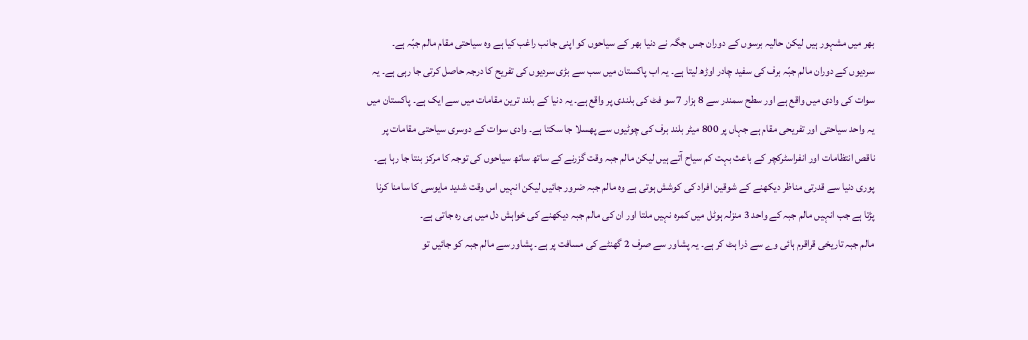بھر میں مشہور ہیں لیکن حالیہ برسوں کے دوران جس جگہ نے دنیا بھر کے سیاحوں کو اپنی جانب راغب کیا ہے وہ سیاحتی مقام مالم جبّہ ہے۔
سردیوں کے دوران مالم جبّہ برف کی سفید چادر اوڑھ لیتا ہے۔ یہ اب پاکستان میں سب سے بڑی سردیوں کی تفریح کا درجہ حاصل کرتی جا رہی ہے۔ یہ سوات کی وادی میں واقع ہے اور سطح سمندر سے 8 ہزار 7 سو فٹ کی بلندی پر واقع ہے۔ یہ دنیا کے بلند ترین مقامات میں سے ایک ہے۔ پاکستان میں یہ واحد سیاحتی اور تفریحی مقام ہے جہاں پر 800 میٹر بلند برف کی چوٹیوں سے پھسلا جا سکتا ہے۔ وادی سوات کے دوسری سیاحتی مقامات پر ناقص انتظامات اور انفراسٹرکچر کے باعث بہت کم سیاح آتے ہیں لیکن مالم جبہ وقت گزرنے کے ساتھ ساتھ سیاحوں کی توجہ کا مرکز بنتا جا رہا ہے۔ پوری دنیا سے قدرتی مناظر دیکھنے کے شوقین افراد کی کوشش ہوتی ہے وہ مالم جبہ ضرور جائیں لیکن انہیں اس وقت شدید مایوسی کا سامنا کرنا پڑتا ہے جب انہیں مالم جبہ کے واحد 3 منزلہ ہوٹل میں کمرہ نہیں ملتا اور ان کی مالم جبہ دیکھنے کی خواہش دل میں ہی رہ جاتی ہے۔
مالم جبہ تاریخی قراقرم ہائی وے سے ذرا ہٹ کر ہے۔ یہ پشاور سے صرف 2 گھنٹے کی مسافت پر ہے۔ پشاور سے مالم جبہ کو جائیں تو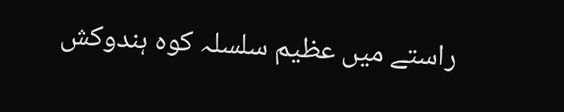راستے میں عظیم سلسلہ کوہ ہندوکش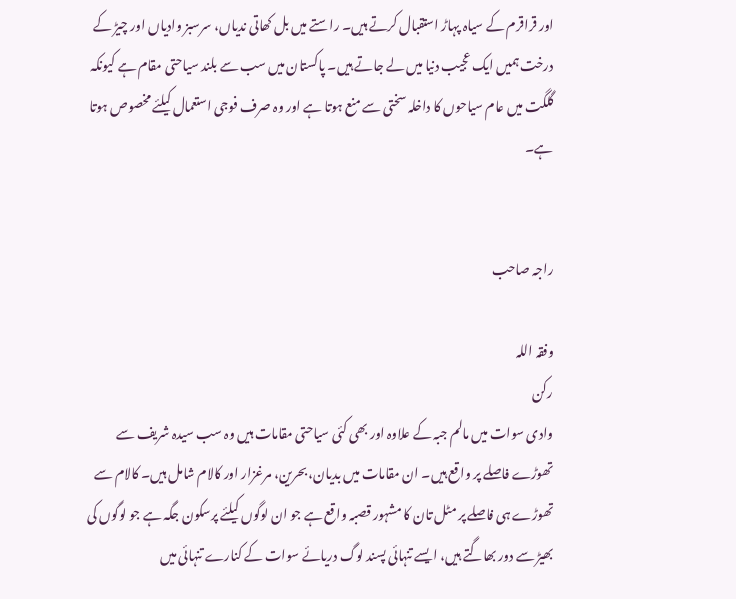اور قراقرم کے سیاہ پہاڑ استقبال کرتے ہیں۔ راستے میں بل کھاتی ندیاں، سرسبز وادیاں اور چیڑ کے درخت ہمیں ایک عجیب دنیا میں لے جاتے ہیں۔ پاکستان میں سب سے بلند سیاحتی مقام ہے کیونکہ گلگت میں عام سیاحوں کا داخلہ سختی سے منع ہوتا ہے اور وہ صرف فوجی استعمال کیلئے مخصوص ہوتا ہے۔


راجہ صاحب

وفقہ اللہ
رکن
وادی سوات میں مالم جبہ کے علاوہ اور بھی کئی سیاحتی مقامات ہیں وہ سب سیدہ شریف سے تھوڑے فاصلے پر واقع ہیں۔ ان مقامات میں بدیان، بحرین، مرغزار اور کالام شامل ہیں۔ کالام سے تھوڑے ہی فاصلے پر مٹل تان کا مشہور قصبہ واقع ہے جو ان لوگوں کیلئے پرسکون جگہ ہے جو لوگوں کی بھیڑ سے دور بھاگتے ہیں، ایسے تنہائی پسند لوگ دریائے سوات کے کنارے تنہائی میں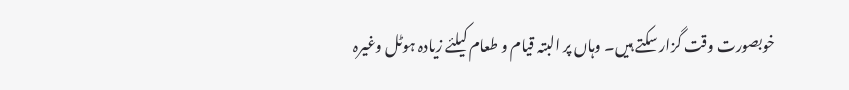خوبصورت وقت گزار سکتے ہیں۔ وہاں پر البتہ قیام و طعام کیلئے زیادہ ہوٹل وغیرہ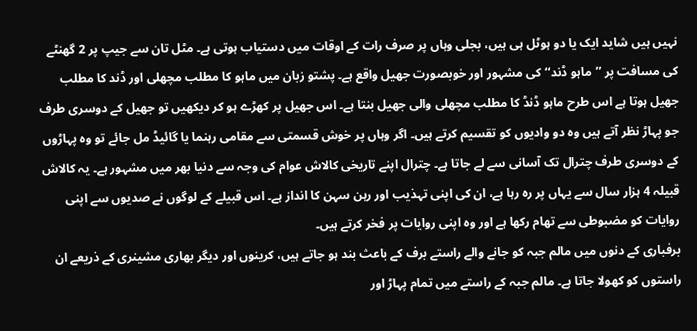نہیں ہیں شاید ایک یا دو ہوٹل ہی ہیں، بجلی وہاں پر صرف رات کے اوقات میں دستیاب ہوتی ہے۔ مٹل تان سے جیپ پر 2 گھنٹے کی مسافت پر ’’ماہو ڈند‘‘ کی مشہور اور خوبصورت جھیل واقع ہے۔ پشتو زبان میں ماہو کا مطلب مچھلی اور ڈند کا مطلب جھیل ہوتا ہے اس طرح ماہو ڈنڈ کا مطلب مچھلی والی جھیل بنتا ہے۔ اس جھیل پر کھڑے ہو کر دیکھیں تو جھیل کے دوسری طرف جو پہاڑ نظر آتے ہیں وہ دو وادیوں کو تقسیم کرتے ہیں۔ اگر وہاں پر خوش قسمتی سے مقامی رہنما یا گائیڈ مل جائے تو وہ پہاڑوں کے دوسری طرف چترال تک آسانی سے لے جاتا ہے۔ چترال اپنے تاریخی کالاش عوام کی وجہ سے دنیا بھر میں مشہور ہے۔ یہ کالاش قبیلہ 4 ہزار سال سے یہاں پر رہ رہا ہے، ان کی اپنی تہذیب اور رہن سہن کا انداز ہے۔ اس قبیلے کے لوگوں نے صدیوں سے اپنی روایات کو مضبوطی سے تھام رکھا ہے اور وہ اپنی روایات پر فخر کرتے ہیں۔
برفباری کے دنوں میں مالم جبہ کو جانے والے راستے برف کے باعث بند ہو جاتے ہیں، کرینوں اور دیگر بھاری مشینری کے ذریعے ان راستوں کو کھولا جاتا ہے۔ مالم جبہ کے راستے میں تمام پہاڑ اور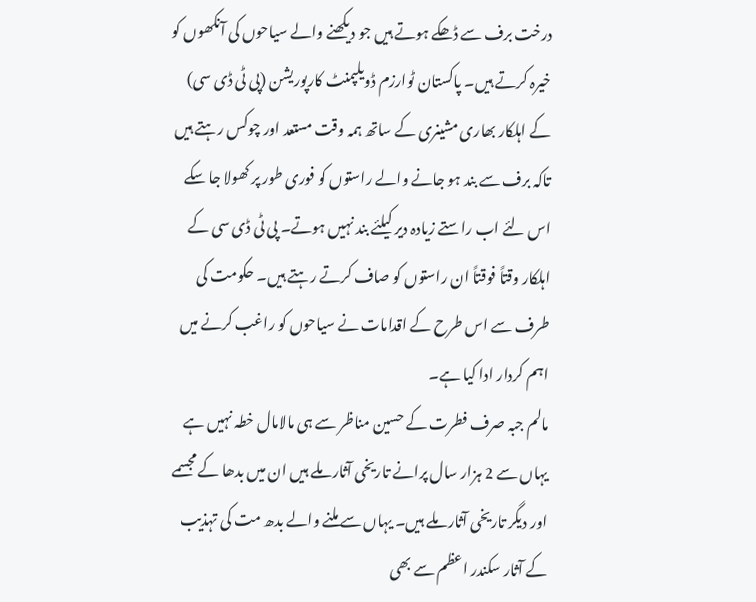درخت برف سے ڈھکے ہوتے ہیں جو دیکھنے والے سیاحوں کی آنکھوں کو خیرہ کرتے ہیں۔ پاکستان ٹوارزم ڈویلپمنٹ کارپوریشن (پی ٹی ڈی سی) کے اہلکار بھاری مشینری کے ساتھ ہمہ وقت مستعد اور چوکس رہتے ہیں تاکہ برف سے بند ہو جانے والے راستوں کو فوری طور پر کھولا جا سکے اس لئے اب راستے زیادہ دیر کیلئے بند نہیں ہوتے۔ پی ٹی ڈی سی کے اہلکار وقتاً فوقتاً ان راستوں کو صاف کرتے رہتے ہیں۔ حکومت کی طرف سے اس طرح کے اقدامات نے سیاحوں کو راغب کرنے میں اہم کردار ادا کیا ہے۔
مالم جبہ صرف فطرت کے حسین مناظر سے ہی مالامال خطہ نہیں ہے یہاں سے 2 ہزار سال پرانے تاریخی آثار ملے ہیں ان میں بدھا کے مجسمے اور دیگر تاریخی آثار ملے ہیں۔ یہاں سے ملنے والے بدھ مت کی تہذیب کے آثار سکندر اعظم سے بھی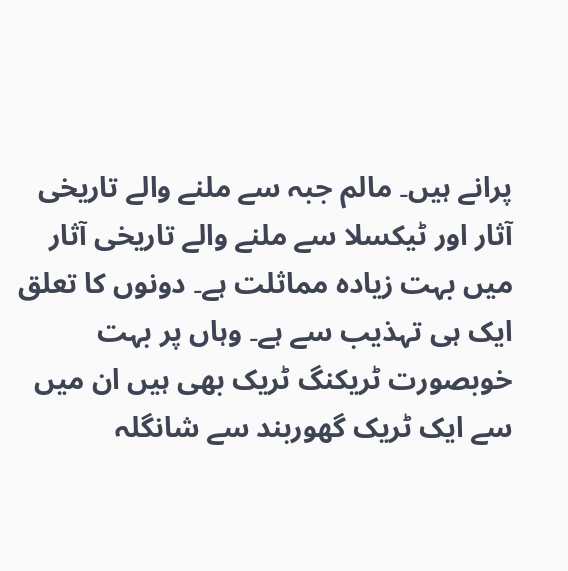پرانے ہیں۔ مالم جبہ سے ملنے والے تاریخی آثار اور ٹیکسلا سے ملنے والے تاریخی آثار میں بہت زیادہ مماثلت ہے۔ دونوں کا تعلق ایک ہی تہذیب سے ہے۔ وہاں پر بہت خوبصورت ٹریکنگ ٹریک بھی ہیں ان میں سے ایک ٹریک گھوربند سے شانگلہ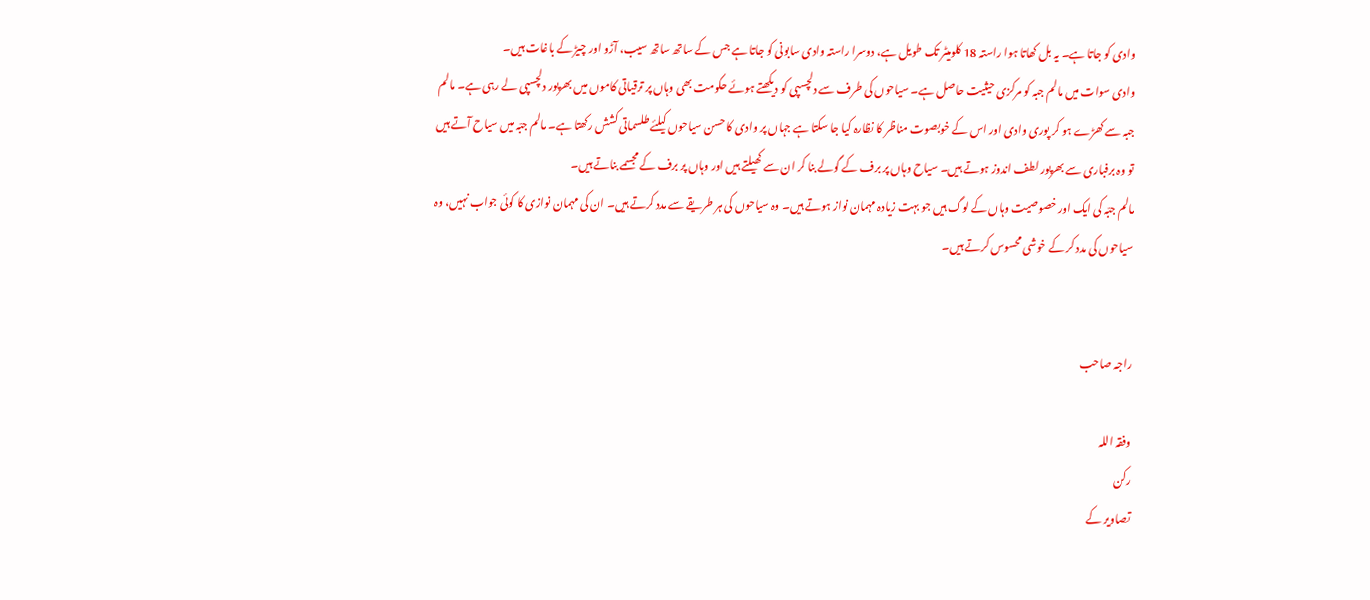وادی کو جاتا ہے۔ یہ بل کھاتا ہوا راستہ 18 کلومیٹر تک طویل ہے، دوسرا راستہ وادی سابونی کو جاتا ہے جس کے ساتھ ساتھ سیب، آڑو اور چیڑ کے باغات ہیں۔
وادی سوات میں مالم جبہ کو مرکزی حیثیت حاصل ہے۔ سیاحوں کی طرف سے دلچسپی کو دیکھتے ہوئے حکومت بھی وہاں پر ترقیاتی کاموں میں بھرپور دلچسپی لے رہی ہے۔ مالم جبہ سے کھڑے ہو کر پوری وادی اور اس کے خوبصوت مناظر کا نظارہ کیا جا سکتا ہے جہاں پر وادی کا حسن سیاحوں کیلئے طلسماتی کشش رکھتا ہے۔ مالم جبّہ میں سیاح آتے ہیں تو وہ برفباری سے بھرپور لطف اندوز ہوتے ہیں۔ سیاح وہاں پر برف کے گولے بنا کر ان سے کھیلتے ہیں اور وہاں پر برف کے مجسمے بناتے ہیں۔
مالم جبّہ کی ایک اور خصوصیت وہاں کے لوگ ہیں جو بہت زیادہ مہمان نواز ہوتے ہیں۔ وہ سیاحوں کی ہر طریقے سے مدد کرتے ہیں۔ ان کی مہمان نوازی کا کوئی جواب نہیں، وہ سیاحوں کی مدد کر کے خوشی محسوس کرتے ہیں۔


راجہ صاحب

وفقہ اللہ
رکن
تصاویر کے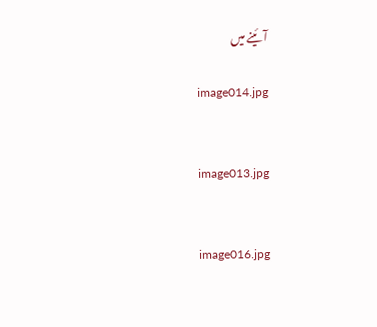آئینے میں

image014.jpg


image013.jpg


image016.jpg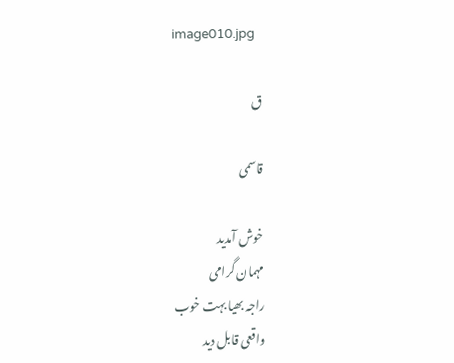image010.jpg

ق

قاسمی

خوش آمدید
مہمان گرامی
راجہ بھیا بہت خوب
واقعی قابل دید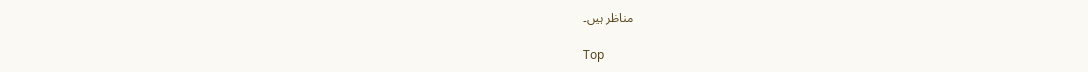مناظر ہیں۔

Top